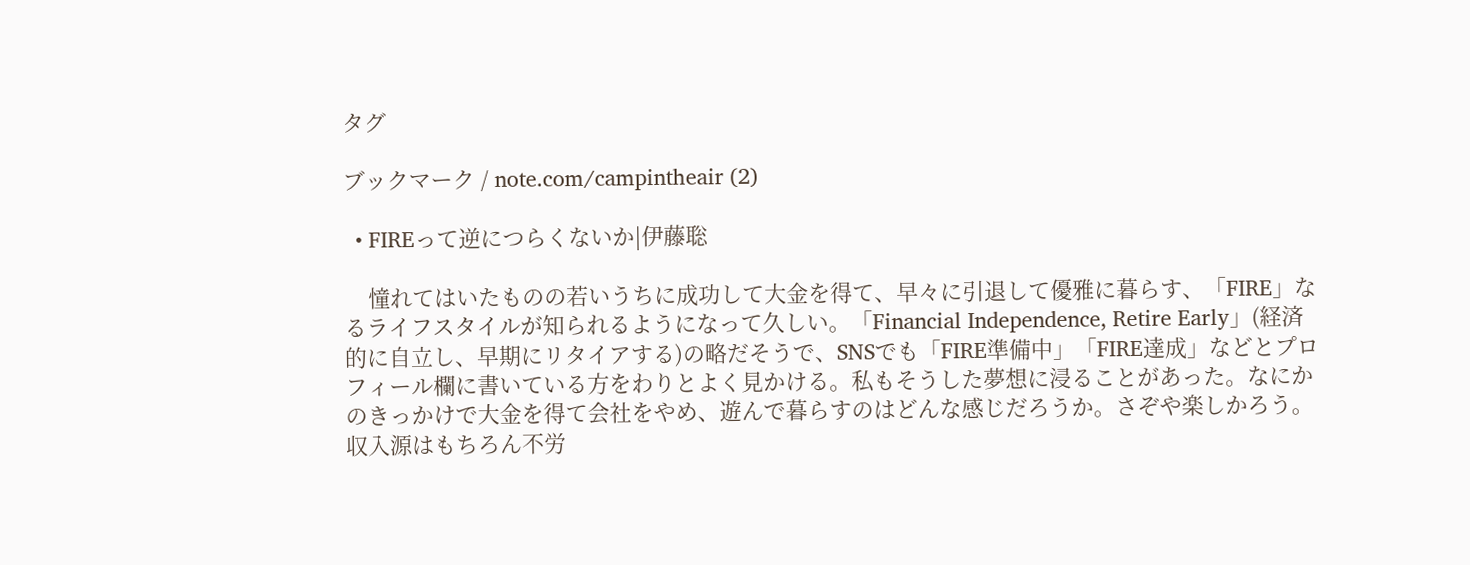タグ

ブックマーク / note.com/campintheair (2)

  • FIREって逆につらくないか|伊藤聡

    憧れてはいたものの若いうちに成功して大金を得て、早々に引退して優雅に暮らす、「FIRE」なるライフスタイルが知られるようになって久しい。「Financial Independence, Retire Early」(経済的に自立し、早期にリタイアする)の略だそうで、SNSでも「FIRE準備中」「FIRE達成」などとプロフィール欄に書いている方をわりとよく見かける。私もそうした夢想に浸ることがあった。なにかのきっかけで大金を得て会社をやめ、遊んで暮らすのはどんな感じだろうか。さぞや楽しかろう。収入源はもちろん不労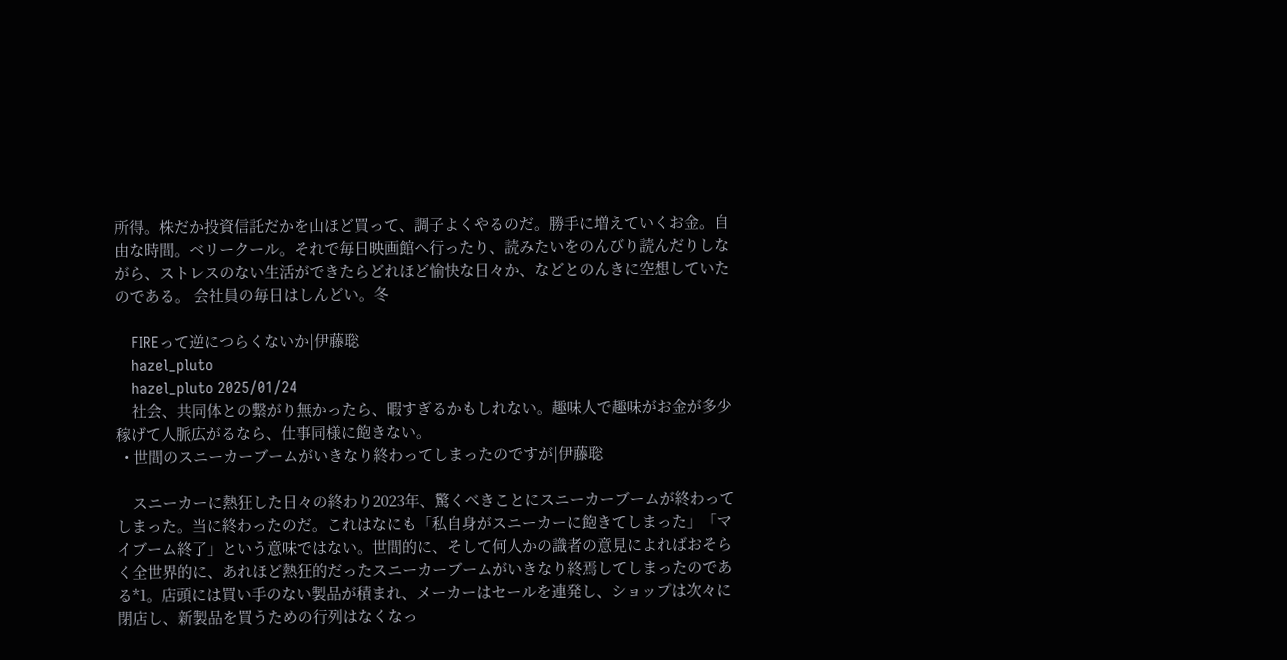所得。株だか投資信託だかを山ほど買って、調子よくやるのだ。勝手に増えていくお金。自由な時間。ベリークール。それで毎日映画館へ行ったり、読みたいをのんびり読んだりしながら、ストレスのない生活ができたらどれほど愉快な日々か、などとのんきに空想していたのである。 会社員の毎日はしんどい。冬

    FIREって逆につらくないか|伊藤聡
    hazel_pluto
    hazel_pluto 2025/01/24
    社会、共同体との繋がり無かったら、暇すぎるかもしれない。趣味人で趣味がお金が多少稼げて人脈広がるなら、仕事同様に飽きない。
  • 世間のスニーカーブームがいきなり終わってしまったのですが|伊藤聡

    スニーカーに熱狂した日々の終わり2023年、驚くべきことにスニーカーブームが終わってしまった。当に終わったのだ。これはなにも「私自身がスニーカーに飽きてしまった」「マイブーム終了」という意味ではない。世間的に、そして何人かの識者の意見によればおそらく全世界的に、あれほど熱狂的だったスニーカーブームがいきなり終焉してしまったのである*1。店頭には買い手のない製品が積まれ、メーカーはセールを連発し、ショップは次々に閉店し、新製品を買うための行列はなくなっ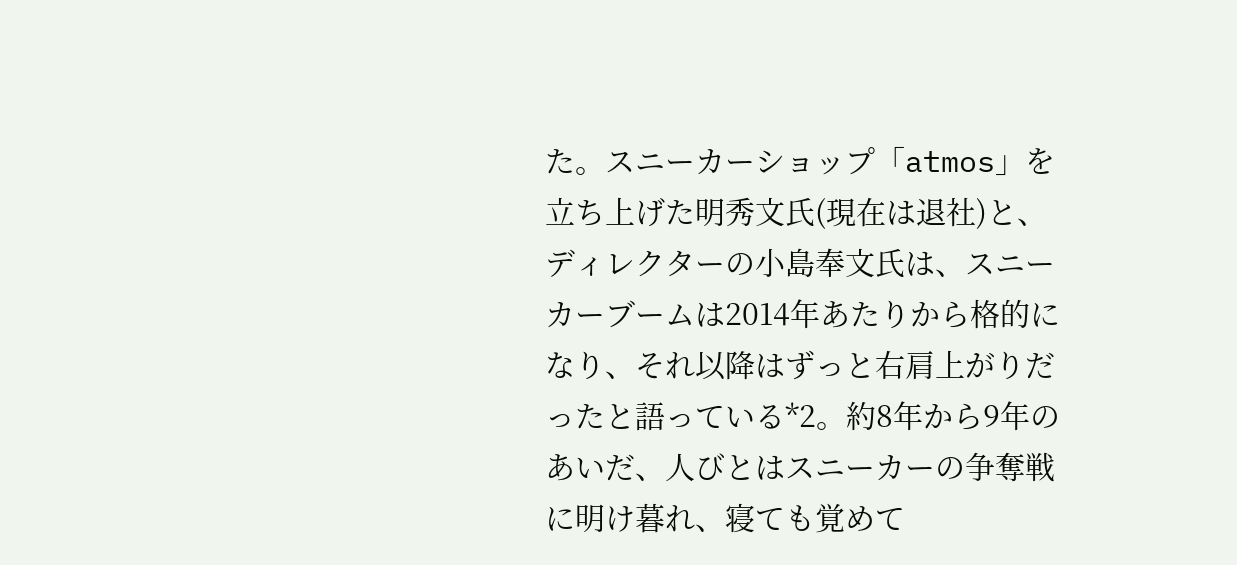た。スニーカーショップ「atmos」を立ち上げた明秀文氏(現在は退社)と、ディレクターの小島奉文氏は、スニーカーブームは2014年あたりから格的になり、それ以降はずっと右肩上がりだったと語っている*2。約8年から9年のあいだ、人びとはスニーカーの争奪戦に明け暮れ、寝ても覚めて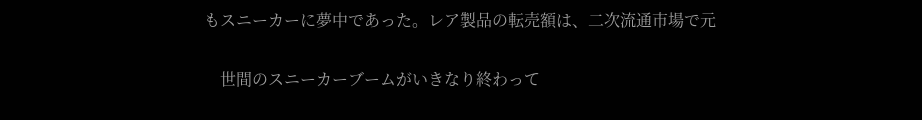もスニーカーに夢中であった。レア製品の転売額は、二次流通市場で元

    世間のスニーカーブームがいきなり終わって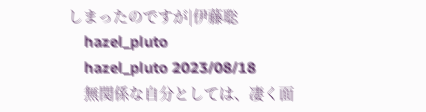しまったのですが|伊藤聡
    hazel_pluto
    hazel_pluto 2023/08/18
    無関係な自分としては、凄く面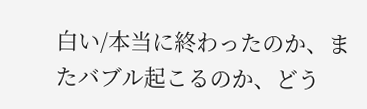白い/本当に終わったのか、またバブル起こるのか、どう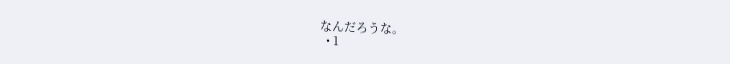なんだろうな。
  • 1